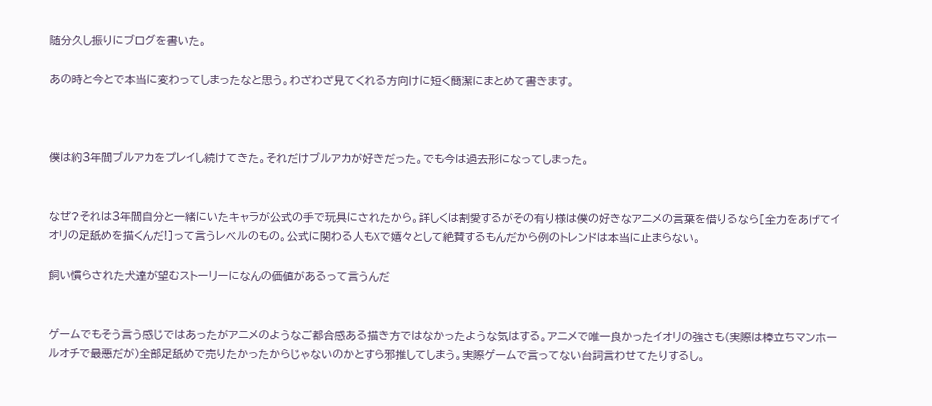随分久し振りにブログを書いた。

あの時と今とで本当に変わってしまったなと思う。わざわざ見てくれる方向けに短く簡潔にまとめて書きます。



僕は約3年間ブルアカをプレイし続けてきた。それだけブルアカが好きだった。でも今は過去形になってしまった。


なぜ?それは3年間自分と一緒にいたキャラが公式の手で玩具にされたから。詳しくは割愛するがその有り様は僕の好きなアニメの言葉を借りるなら[全力をあげてイオリの足舐めを描くんだ!]って言うレベルのもの。公式に関わる人もXで嬉々として絶賛するもんだから例のトレンドは本当に止まらない。

飼い慣らされた犬達が望むストーリーになんの価値があるって言うんだ


ゲームでもそう言う感じではあったがアニメのようなご都合感ある描き方ではなかったような気はする。アニメで唯一良かったイオリの強さも(実際は棒立ちマンホールオチで最悪だが)全部足舐めで売りたかったからじゃないのかとすら邪推してしまう。実際ゲームで言ってない台詞言わせてたりするし。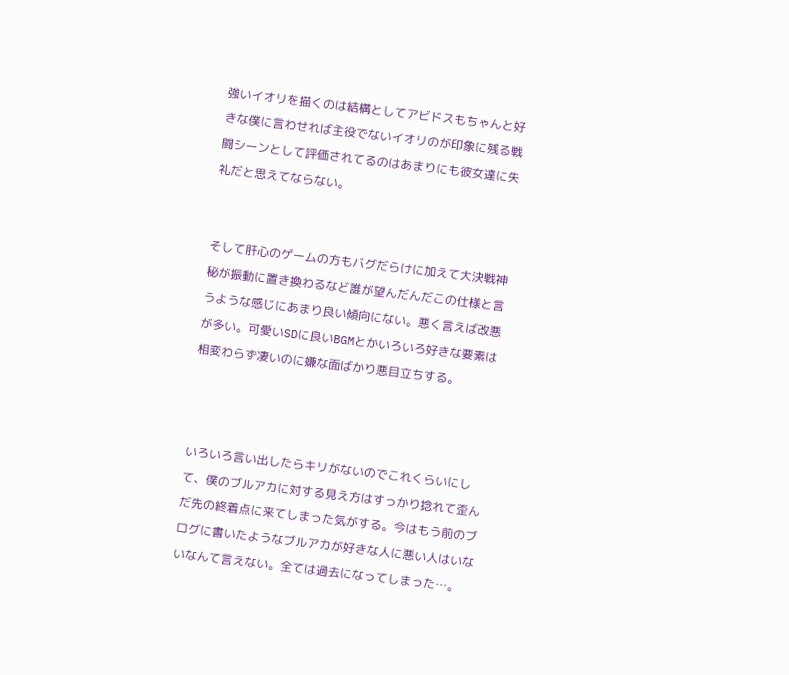強いイオリを描くのは結構としてアビドスもちゃんと好きな僕に言わせれば主役でないイオリのが印象に残る戦闘シーンとして評価されてるのはあまりにも彼女達に失礼だと思えてならない。


そして肝心のゲームの方もバグだらけに加えて大決戦神秘が振動に置き換わるなど誰が望んだんだこの仕様と言うような感じにあまり良い傾向にない。悪く言えば改悪が多い。可愛いSDに良いBGMとかいろいろ好きな要素は相変わらず凄いのに嫌な面ばかり悪目立ちする。



いろいろ言い出したらキリがないのでこれくらいにして、僕のブルアカに対する見え方はすっかり捻れて歪んだ先の終着点に来てしまった気がする。今はもう前のブログに書いたようなブルアカが好きな人に悪い人はいないなんて言えない。全ては過去になってしまった…。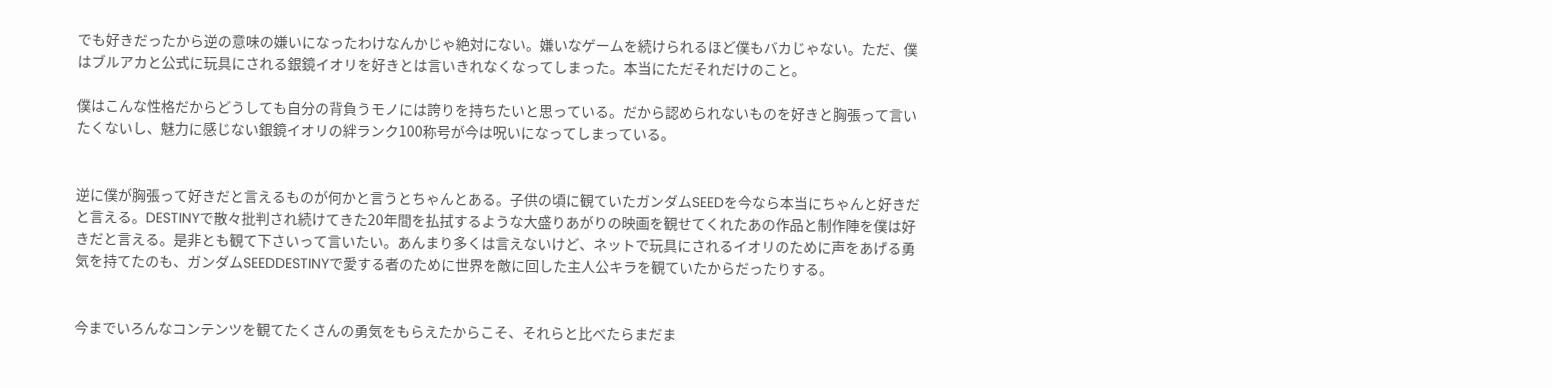でも好きだったから逆の意味の嫌いになったわけなんかじゃ絶対にない。嫌いなゲームを続けられるほど僕もバカじゃない。ただ、僕はブルアカと公式に玩具にされる銀鏡イオリを好きとは言いきれなくなってしまった。本当にただそれだけのこと。

僕はこんな性格だからどうしても自分の背負うモノには誇りを持ちたいと思っている。だから認められないものを好きと胸張って言いたくないし、魅力に感じない銀鏡イオリの絆ランク100称号が今は呪いになってしまっている。


逆に僕が胸張って好きだと言えるものが何かと言うとちゃんとある。子供の頃に観ていたガンダムSEEDを今なら本当にちゃんと好きだと言える。DESTINYで散々批判され続けてきた20年間を払拭するような大盛りあがりの映画を観せてくれたあの作品と制作陣を僕は好きだと言える。是非とも観て下さいって言いたい。あんまり多くは言えないけど、ネットで玩具にされるイオリのために声をあげる勇気を持てたのも、ガンダムSEEDDESTINYで愛する者のために世界を敵に回した主人公キラを観ていたからだったりする。


今までいろんなコンテンツを観てたくさんの勇気をもらえたからこそ、それらと比べたらまだま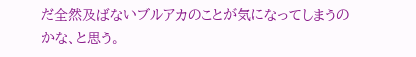だ全然及ばないブルアカのことが気になってしまうのかな、と思う。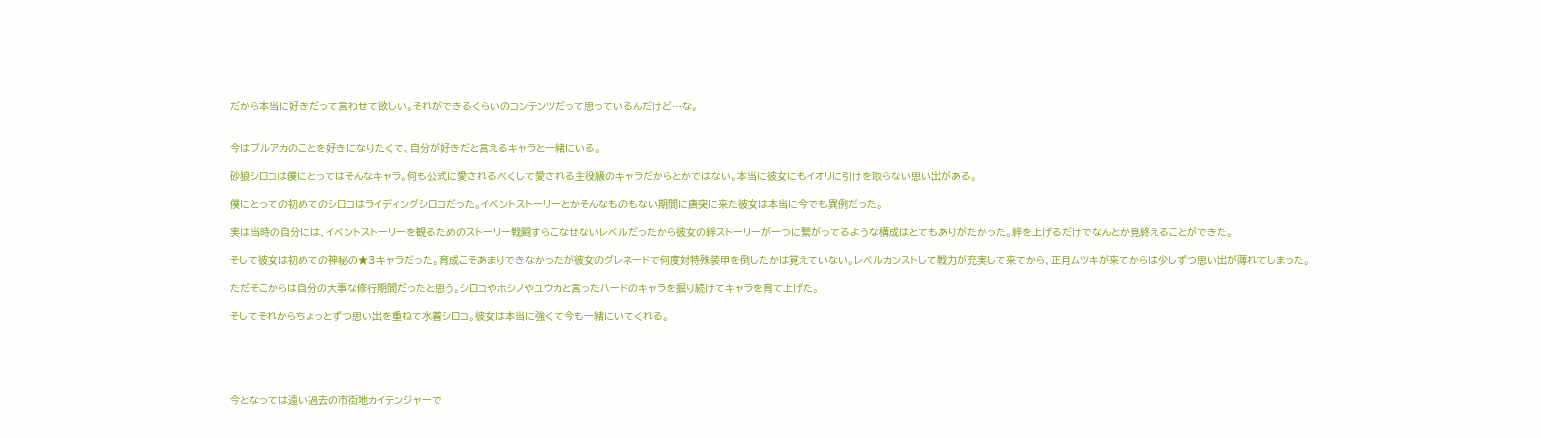だから本当に好きだって言わせて欲しい。それができるくらいのコンテンツだって思っているんだけど…な。


今はブルアカのことを好きになりたくて、自分が好きだと言えるキャラと一緒にいる。

砂狼シロコは僕にとってはそんなキャラ。何も公式に愛されるべくして愛される主役級のキャラだからとかではない。本当に彼女にもイオリに引けを取らない思い出がある。

僕にとっての初めてのシロコはライディングシロコだった。イベントストーリーとかそんなものもない期間に唐突に来た彼女は本当に今でも異例だった。

実は当時の自分には、イベントストーリーを観るためのストーリー戦闘すらこなせないレベルだったから彼女の絆ストーリーが一つに繋がってるような構成はとてもありがたかった。絆を上げるだけでなんとか見終えることができた。

そして彼女は初めての神秘の★3キャラだった。育成こそあまりできなかったが彼女のグレネードで何度対特殊装甲を倒したかは覚えていない。レベルカンストして戦力が充実して来てから、正月ムツキが来てからは少しずつ思い出が薄れてしまった。

ただそこからは自分の大事な修行期間だったと思う。シロコやホシノやユウカと言ったハードのキャラを掘り続けてキャラを育て上げた。

そしてそれからちょっとずつ思い出を重ねて水着シロコ。彼女は本当に強くて今も一緒にいてくれる。





今となっては遠い過去の市街地カイテンジャーで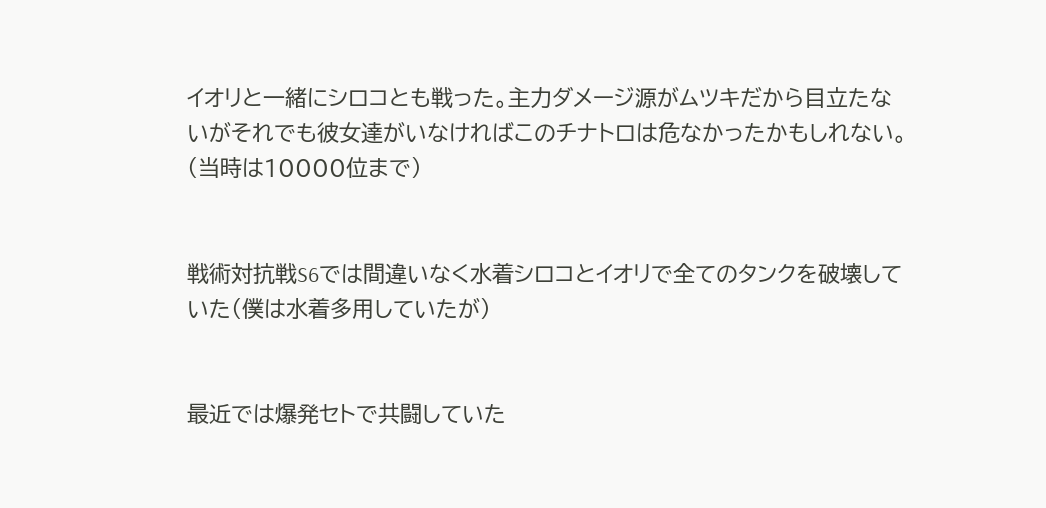イオリと一緒にシロコとも戦った。主力ダメージ源がムツキだから目立たないがそれでも彼女達がいなければこのチナトロは危なかったかもしれない。(当時は10000位まで)


戦術対抗戦S6では間違いなく水着シロコとイオリで全てのタンクを破壊していた(僕は水着多用していたが)


最近では爆発セトで共闘していた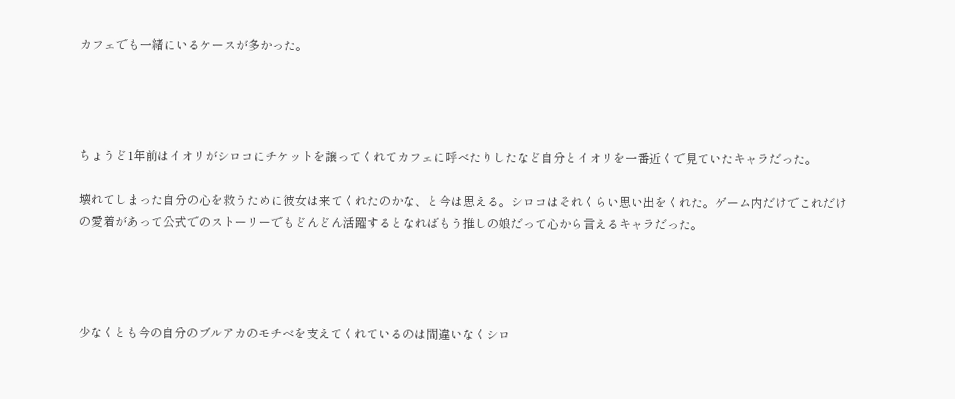カフェでも一緒にいるケースが多かった。




ちょうど1年前はイオリがシロコにチケットを譲ってくれてカフェに呼べたりしたなど自分とイオリを一番近くで見ていたキャラだった。

壊れてしまった自分の心を救うために彼女は来てくれたのかな、と今は思える。シロコはそれくらい思い出をくれた。ゲーム内だけでこれだけの愛着があって公式でのストーリーでもどんどん活躍するとなればもう推しの娘だって心から言えるキャラだった。




少なくとも今の自分のブルアカのモチベを支えてくれているのは間違いなくシロ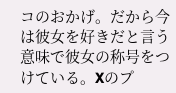コのおかげ。だから今は彼女を好きだと言う意味で彼女の称号をつけている。Xのプ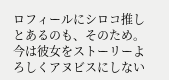ロフィールにシロコ推しとあるのも、そのため。
今は彼女をストーリーよろしくアヌビスにしない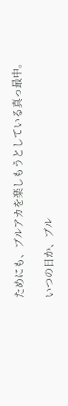ためにも、ブルアカを楽しもうとしている真っ最中。

いつの日か、ブル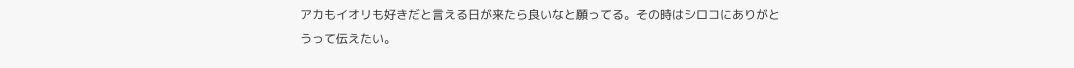アカもイオリも好きだと言える日が来たら良いなと願ってる。その時はシロコにありがとうって伝えたい。